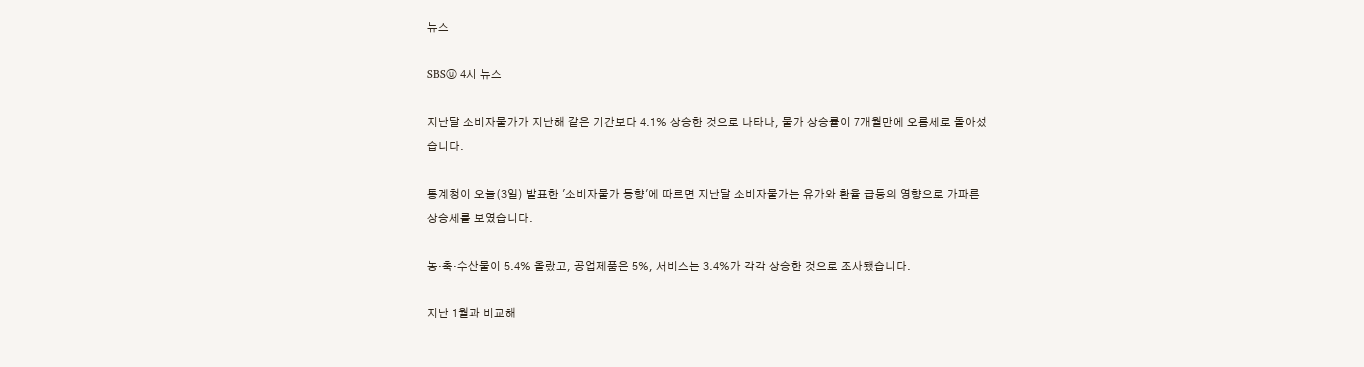뉴스

SBSⓤ 4시 뉴스

지난달 소비자물가가 지난해 같은 기간보다 4.1% 상승한 것으로 나타나, 물가 상승률이 7개월만에 오름세로 돌아섰습니다.

통계청이 오늘(3일) 발표한 '소비자물가 동향'에 따르면 지난달 소비자물가는 유가와 환율 급등의 영향으로 가파른 상승세를 보였습니다.

농·축·수산물이 5.4% 올랐고, 공업제품은 5%, 서비스는 3.4%가 각각 상승한 것으로 조사됐습니다.

지난 1월과 비교해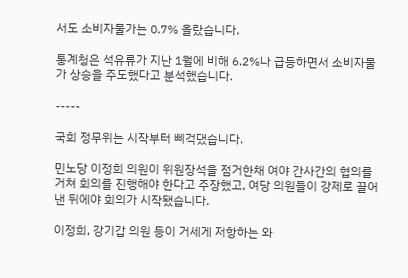서도 소비자물가는 0.7% 올랐습니다.

통계청은 석유류가 지난 1월에 비해 6.2%나 급등하면서 소비자물가 상승을 주도했다고 분석했습니다.

-----

국회 정무위는 시작부터 삐걱댔습니다.

민노당 이정희 의원이 위원장석을 점거한채 여야 간사간의 협의를 거쳐 회의를 진행해야 한다고 주장했고, 여당 의원들이 강제로 끌어낸 뒤에야 회의가 시작됐습니다.

이정희, 강기갑 의원 등이 거세게 저항하는 와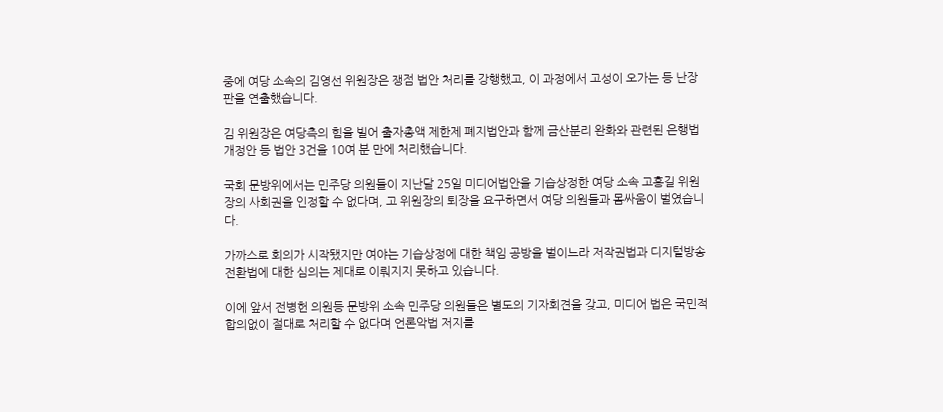중에 여당 소속의 김영선 위원장은 쟁점 법안 처리를 강행했고, 이 과정에서 고성이 오가는 등 난장판을 연출했습니다.

김 위원장은 여당측의 힘을 빌어 출자총액 제한제 폐지법안과 함께 금산분리 완화와 관련된 은행법 개정안 등 법안 3건을 10여 분 만에 처리했습니다.

국회 문방위에서는 민주당 의원들이 지난달 25일 미디어법안을 기습상정한 여당 소속 고흥길 위원장의 사회권을 인정할 수 없다며, 고 위원장의 퇴장을 요구하면서 여당 의원들과 몸싸움이 벌였습니다.

가까스로 회의가 시작됐지만 여야는 기습상정에 대한 책임 공방을 벌이느라 저작권법과 디지털방송 전환법에 대한 심의는 제대로 이뤄지지 못하고 있습니다.

이에 앞서 전병헌 의원등 문방위 소속 민주당 의원들은 별도의 기자회견을 갖고, 미디어 법은 국민적 합의없이 절대로 처리할 수 없다며 언론악법 저지를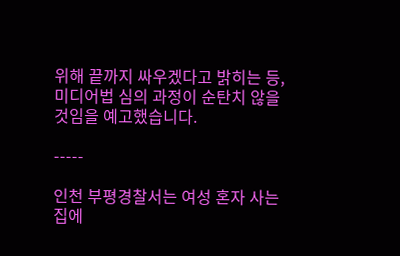위해 끝까지 싸우겠다고 밝히는 등, 미디어법 심의 과정이 순탄치 않을 것임을 예고했습니다.

-----

인천 부평경찰서는 여성 혼자 사는 집에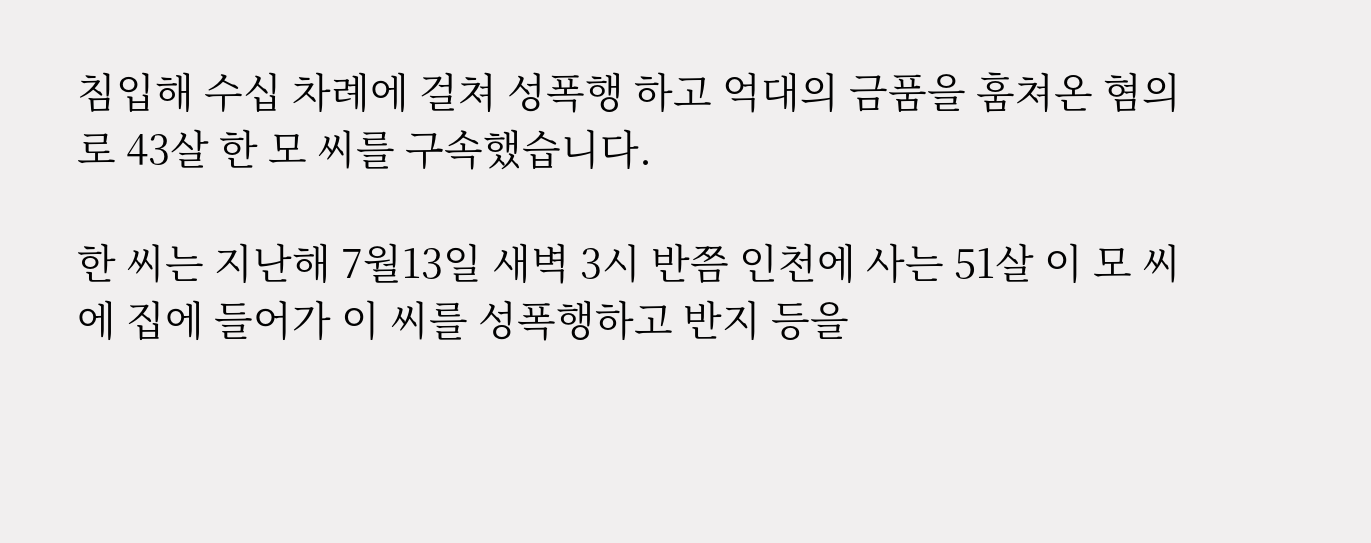침입해 수십 차례에 걸쳐 성폭행 하고 억대의 금품을 훔쳐온 혐의로 43살 한 모 씨를 구속했습니다.

한 씨는 지난해 7월13일 새벽 3시 반쯤 인천에 사는 51살 이 모 씨에 집에 들어가 이 씨를 성폭행하고 반지 등을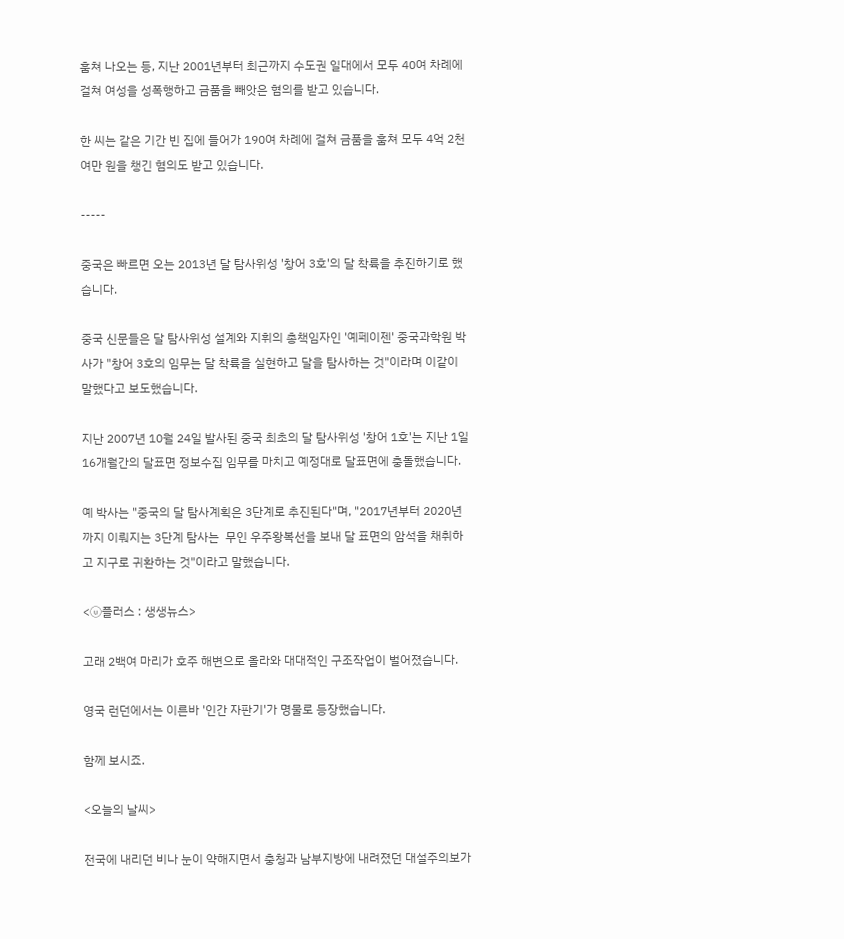훔쳐 나오는 등, 지난 2001년부터 최근까지 수도권 일대에서 모두 40여 차례에 걸쳐 여성을 성폭행하고 금품을 빼앗은 혐의를 받고 있습니다.

한 씨는 같은 기간 빈 집에 들어가 190여 차례에 걸쳐 금품을 훔쳐 모두 4억 2천여만 원을 챙긴 혐의도 받고 있습니다.

-----

중국은 빠르면 오는 2013년 달 탐사위성 '창어 3호'의 달 착륙을 추진하기로 했습니다.

중국 신문들은 달 탐사위성 설계와 지휘의 총책임자인 '예페이젠' 중국과학원 박사가 "창어 3호의 임무는 달 착륙을 실현하고 달을 탐사하는 것"이라며 이같이 말했다고 보도했습니다.

지난 2007년 10월 24일 발사된 중국 최초의 달 탐사위성 '창어 1호'는 지난 1일 16개월간의 달표면 정보수집 임무를 마치고 예정대로 달표면에 충돌했습니다.

예 박사는 "중국의 달 탐사계획은 3단계로 추진된다"며, "2017년부터 2020년까지 이뤄지는 3단계 탐사는  무인 우주왕복선을 보내 달 표면의 암석을 채취하고 지구로 귀환하는 것"이라고 말했습니다.

<ⓤ플러스 : 생생뉴스>

고래 2백여 마리가 호주 해변으로 올라와 대대적인 구조작업이 벌어졌습니다.

영국 런던에서는 이른바 '인간 자판기'가 명물로 등장했습니다.

함께 보시죠.

<오늘의 날씨>

전국에 내리던 비나 눈이 약해지면서 충청과 남부지방에 내려졌던 대설주의보가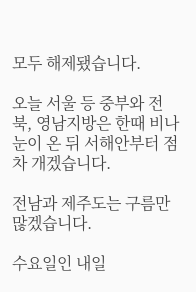모두 해제됐습니다.

오늘 서울 등 중부와 전북, 영남지방은 한때 비나 눈이 온 뒤 서해안부터 점차 개겠습니다.

전남과 제주도는 구름만 많겠습니다.

수요일인 내일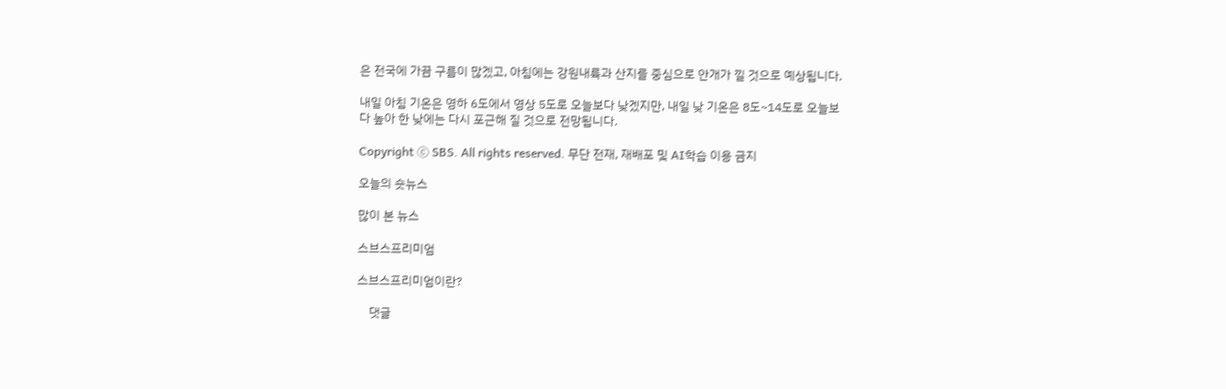은 전국에 가끔 구름이 많겠고, 아침에는 강원내륙과 산지를 중심으로 안개가 낄 것으로 예상됩니다.

내일 아침 기온은 영하 6도에서 영상 5도로 오늘보다 낮겠지만, 내일 낮 기온은 8도~14도로 오늘보다 높아 한 낮에는 다시 포근해 질 것으로 전망됩니다.

Copyright Ⓒ SBS. All rights reserved. 무단 전재, 재배포 및 AI학습 이용 금지

오늘의 숏뉴스

많이 본 뉴스

스브스프리미엄

스브스프리미엄이란?

    댓글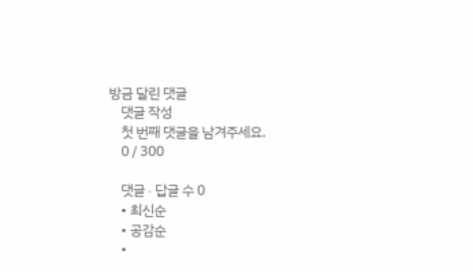방금 달린 댓글
    댓글 작성
    첫 번째 댓글을 남겨주세요.
    0 / 300

    댓글 ∙ 답글 수 0
    • 최신순
    • 공감순
    •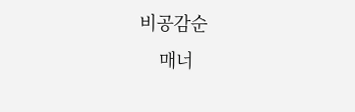비공감순
    매너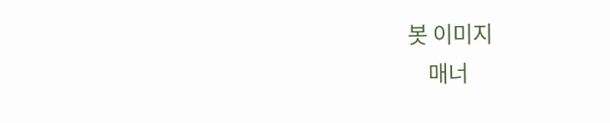봇 이미지
    매너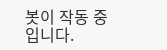봇이 작동 중입니다.